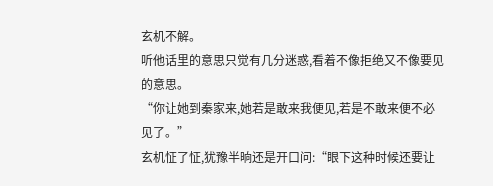玄机不解。
听他话里的意思只觉有几分迷惑,看着不像拒绝又不像要见的意思。
“你让她到秦家来,她若是敢来我便见,若是不敢来便不必见了。”
玄机怔了怔,犹豫半晌还是开口问:“眼下这种时候还要让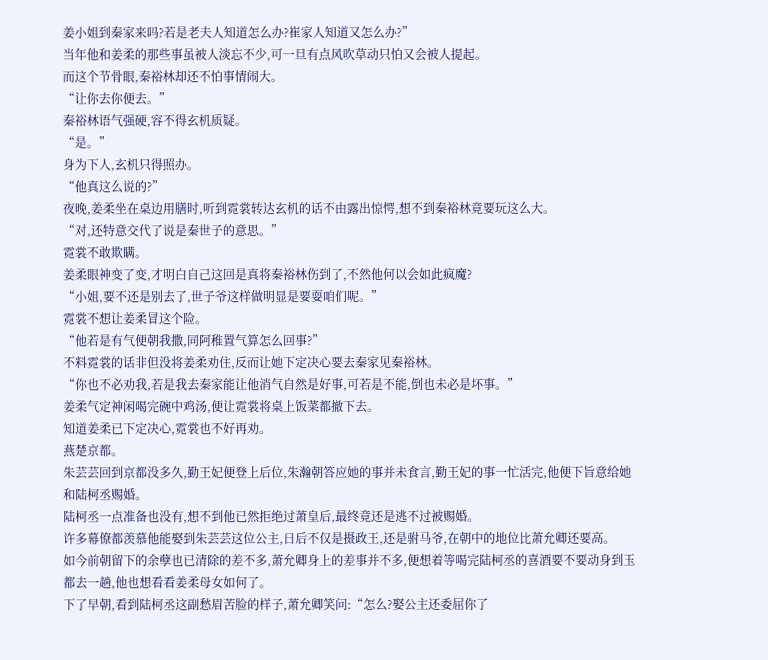姜小姐到秦家来吗?若是老夫人知道怎么办?崔家人知道又怎么办?”
当年他和姜柔的那些事虽被人淡忘不少,可一旦有点风吹草动只怕又会被人提起。
而这个节骨眼,秦裕林却还不怕事情闹大。
“让你去你便去。”
秦裕林语气强硬,容不得玄机质疑。
“是。”
身为下人,玄机只得照办。
“他真这么说的?”
夜晚,姜柔坐在桌边用膳时,听到霓裳转达玄机的话不由露出惊愕,想不到秦裕林竟要玩这么大。
“对,还特意交代了说是秦世子的意思。”
霓裳不敢欺瞒。
姜柔眼神变了变,才明白自己这回是真将秦裕林伤到了,不然他何以会如此疯魔?
“小姐,要不还是别去了,世子爷这样做明显是要耍咱们呢。”
霓裳不想让姜柔冒这个险。
“他若是有气便朝我撒,同阿稚置气算怎么回事?”
不料霓裳的话非但没将姜柔劝住,反而让她下定决心要去秦家见秦裕林。
“你也不必劝我,若是我去秦家能让他消气自然是好事,可若是不能,倒也未必是坏事。”
姜柔气定神闲喝完碗中鸡汤,便让霓裳将桌上饭菜都撤下去。
知道姜柔已下定决心,霓裳也不好再劝。
燕楚京都。
朱芸芸回到京都没多久,勤王妃便登上后位,朱瀚朝答应她的事并未食言,勤王妃的事一忙活完,他便下旨意给她和陆柯丞赐婚。
陆柯丞一点准备也没有,想不到他已然拒绝过萧皇后,最终竟还是逃不过被赐婚。
许多幕僚都羡慕他能娶到朱芸芸这位公主,日后不仅是摄政王,还是驸马爷,在朝中的地位比萧允卿还要高。
如今前朝留下的余孽也已清除的差不多,萧允卿身上的差事并不多,便想着等喝完陆柯丞的喜酒要不要动身到玉都去一趟,他也想看看姜柔母女如何了。
下了早朝,看到陆柯丞这副愁眉苦脸的样子,萧允卿笑问:“怎么?娶公主还委屈你了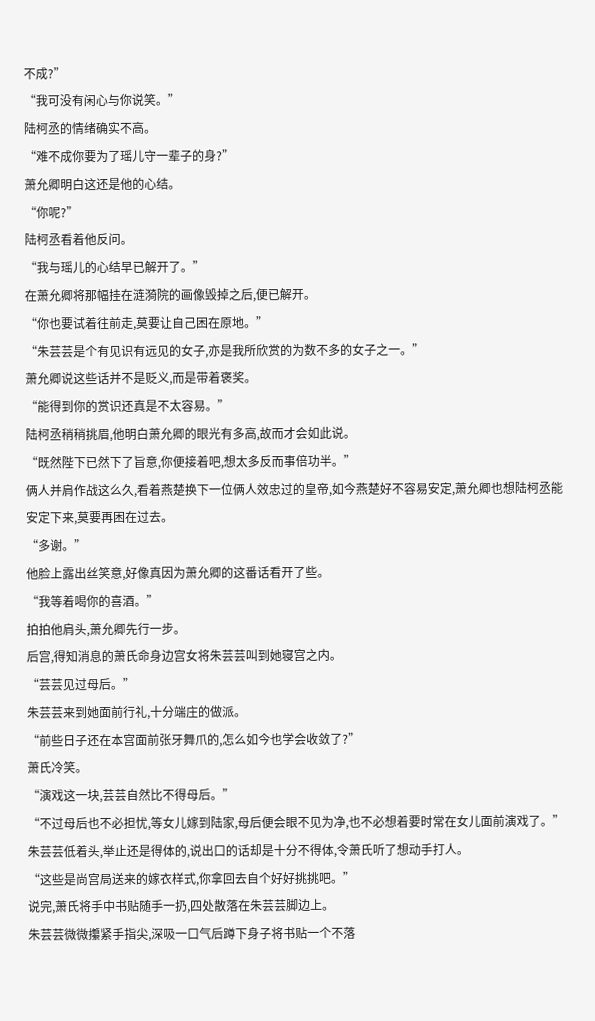不成?”
“我可没有闲心与你说笑。”
陆柯丞的情绪确实不高。
“难不成你要为了瑶儿守一辈子的身?”
萧允卿明白这还是他的心结。
“你呢?”
陆柯丞看着他反问。
“我与瑶儿的心结早已解开了。”
在萧允卿将那幅挂在涟漪院的画像毁掉之后,便已解开。
“你也要试着往前走,莫要让自己困在原地。”
“朱芸芸是个有见识有远见的女子,亦是我所欣赏的为数不多的女子之一。”
萧允卿说这些话并不是贬义,而是带着褒奖。
“能得到你的赏识还真是不太容易。”
陆柯丞稍稍挑眉,他明白萧允卿的眼光有多高,故而才会如此说。
“既然陛下已然下了旨意,你便接着吧,想太多反而事倍功半。”
俩人并肩作战这么久,看着燕楚换下一位俩人效忠过的皇帝,如今燕楚好不容易安定,萧允卿也想陆柯丞能安定下来,莫要再困在过去。
“多谢。”
他脸上露出丝笑意,好像真因为萧允卿的这番话看开了些。
“我等着喝你的喜酒。”
拍拍他肩头,萧允卿先行一步。
后宫,得知消息的萧氏命身边宫女将朱芸芸叫到她寝宫之内。
“芸芸见过母后。”
朱芸芸来到她面前行礼,十分端庄的做派。
“前些日子还在本宫面前张牙舞爪的,怎么如今也学会收敛了?”
萧氏冷笑。
“演戏这一块,芸芸自然比不得母后。”
“不过母后也不必担忧,等女儿嫁到陆家,母后便会眼不见为净,也不必想着要时常在女儿面前演戏了。”
朱芸芸低着头,举止还是得体的,说出口的话却是十分不得体,令萧氏听了想动手打人。
“这些是尚宫局送来的嫁衣样式,你拿回去自个好好挑挑吧。”
说完,萧氏将手中书贴随手一扔,四处散落在朱芸芸脚边上。
朱芸芸微微攥紧手指尖,深吸一口气后蹲下身子将书贴一个不落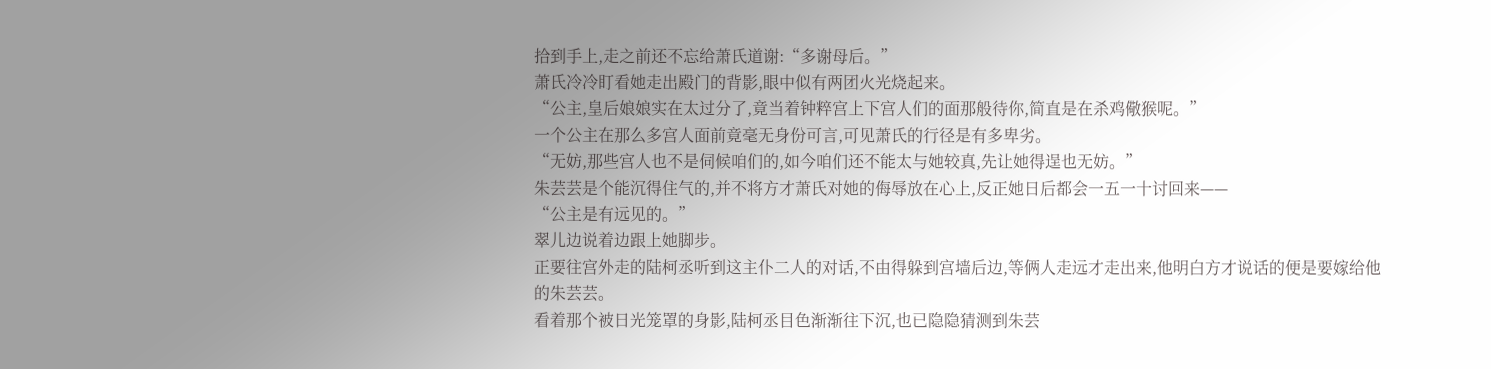拾到手上,走之前还不忘给萧氏道谢:“多谢母后。”
萧氏冷冷盯看她走出殿门的背影,眼中似有两团火光烧起来。
“公主,皇后娘娘实在太过分了,竟当着钟粹宫上下宫人们的面那般待你,简直是在杀鸡儆猴呢。”
一个公主在那么多宫人面前竟毫无身份可言,可见萧氏的行径是有多卑劣。
“无妨,那些宫人也不是伺候咱们的,如今咱们还不能太与她较真,先让她得逞也无妨。”
朱芸芸是个能沉得住气的,并不将方才萧氏对她的侮辱放在心上,反正她日后都会一五一十讨回来——
“公主是有远见的。”
翠儿边说着边跟上她脚步。
正要往宫外走的陆柯丞听到这主仆二人的对话,不由得躲到宫墙后边,等俩人走远才走出来,他明白方才说话的便是要嫁给他的朱芸芸。
看着那个被日光笼罩的身影,陆柯丞目色渐渐往下沉,也已隐隐猜测到朱芸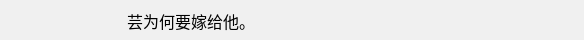芸为何要嫁给他。